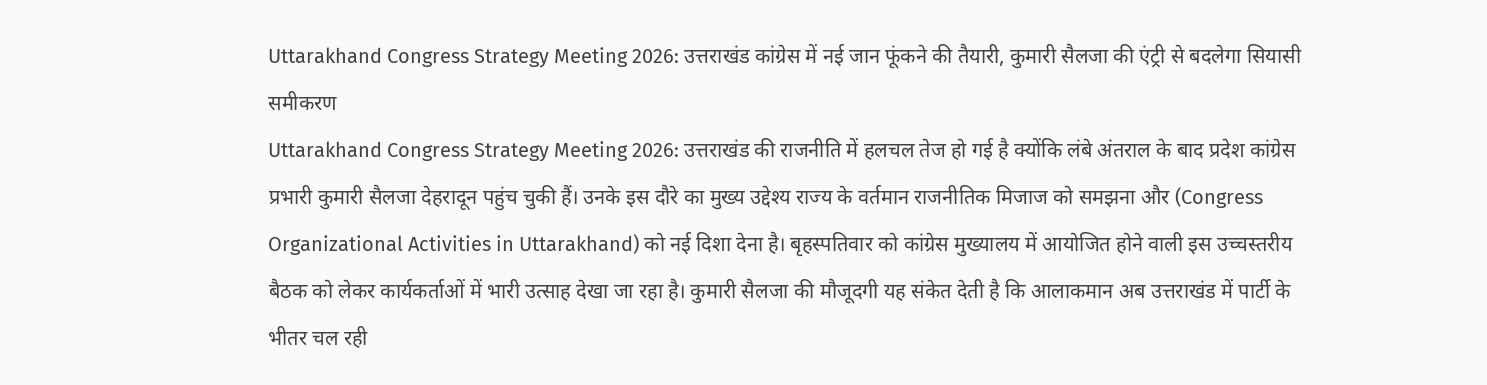Uttarakhand Congress Strategy Meeting 2026: उत्तराखंड कांग्रेस में नई जान फूंकने की तैयारी, कुमारी सैलजा की एंट्री से बदलेगा सियासी समीकरण
Uttarakhand Congress Strategy Meeting 2026: उत्तराखंड की राजनीति में हलचल तेज हो गई है क्योंकि लंबे अंतराल के बाद प्रदेश कांग्रेस प्रभारी कुमारी सैलजा देहरादून पहुंच चुकी हैं। उनके इस दौरे का मुख्य उद्देश्य राज्य के वर्तमान राजनीतिक मिजाज को समझना और (Congress Organizational Activities in Uttarakhand) को नई दिशा देना है। बृहस्पतिवार को कांग्रेस मुख्यालय में आयोजित होने वाली इस उच्चस्तरीय बैठक को लेकर कार्यकर्ताओं में भारी उत्साह देखा जा रहा है। कुमारी सैलजा की मौजूदगी यह संकेत देती है कि आलाकमान अब उत्तराखंड में पार्टी के भीतर चल रही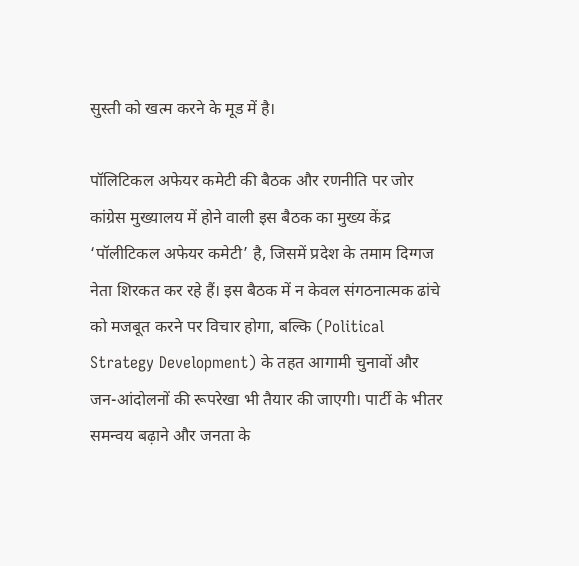सुस्ती को खत्म करने के मूड में है।

पॉलिटिकल अफेयर कमेटी की बैठक और रणनीति पर जोर
कांग्रेस मुख्यालय में होने वाली इस बैठक का मुख्य केंद्र ‘पॉलीटिकल अफेयर कमेटी’ है, जिसमें प्रदेश के तमाम दिग्गज नेता शिरकत कर रहे हैं। इस बैठक में न केवल संगठनात्मक ढांचे को मजबूत करने पर विचार होगा, बल्कि (Political Strategy Development) के तहत आगामी चुनावों और जन-आंदोलनों की रूपरेखा भी तैयार की जाएगी। पार्टी के भीतर समन्वय बढ़ाने और जनता के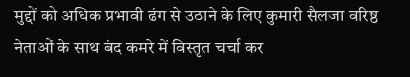मुद्दों को अधिक प्रभावी ढंग से उठाने के लिए कुमारी सैलजा वरिष्ठ नेताओं के साथ बंद कमरे में विस्तृत चर्चा कर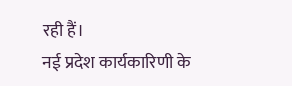रही हैं।
नई प्रदेश कार्यकारिणी के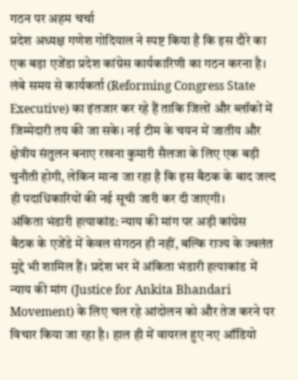गठन पर अहम चर्चा
प्रदेश अध्यक्ष गणेश गोदियाल ने स्पष्ट किया है कि इस दौरे का एक बड़ा एजेंडा प्रदेश कांग्रेस कार्यकारिणी का गठन करना है। लंबे समय से कार्यकर्ता (Reforming Congress State Executive) का इंतजार कर रहे हैं ताकि जिलों और ब्लॉकों में जिम्मेदारी तय की जा सके। नई टीम के चयन में जातीय और क्षेत्रीय संतुलन बनाए रखना कुमारी सैलजा के लिए एक बड़ी चुनौती होगी, लेकिन माना जा रहा है कि इस बैठक के बाद जल्द ही पदाधिकारियों की नई सूची जारी कर दी जाएगी।
अंकिता भंडारी हत्याकांड: न्याय की मांग पर अड़ी कांग्रेस
बैठक के एजेंडे में केवल संगठन ही नहीं, बल्कि राज्य के ज्वलंत मुद्दे भी शामिल हैं। प्रदेश भर में अंकिता भंडारी हत्याकांड में न्याय की मांग (Justice for Ankita Bhandari Movement) के लिए चल रहे आंदोलन को और तेज करने पर विचार किया जा रहा है। हाल ही में वायरल हुए नए ऑडियो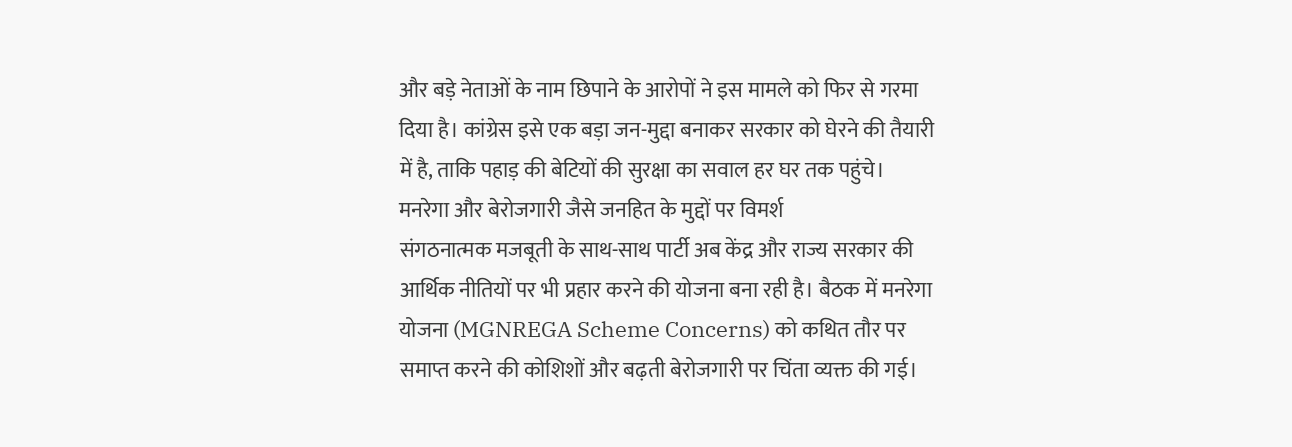और बड़े नेताओं के नाम छिपाने के आरोपों ने इस मामले को फिर से गरमा दिया है। कांग्रेस इसे एक बड़ा जन-मुद्दा बनाकर सरकार को घेरने की तैयारी में है, ताकि पहाड़ की बेटियों की सुरक्षा का सवाल हर घर तक पहुंचे।
मनरेगा और बेरोजगारी जैसे जनहित के मुद्दों पर विमर्श
संगठनात्मक मजबूती के साथ-साथ पार्टी अब केंद्र और राज्य सरकार की आर्थिक नीतियों पर भी प्रहार करने की योजना बना रही है। बैठक में मनरेगा योजना (MGNREGA Scheme Concerns) को कथित तौर पर समाप्त करने की कोशिशों और बढ़ती बेरोजगारी पर चिंता व्यक्त की गई।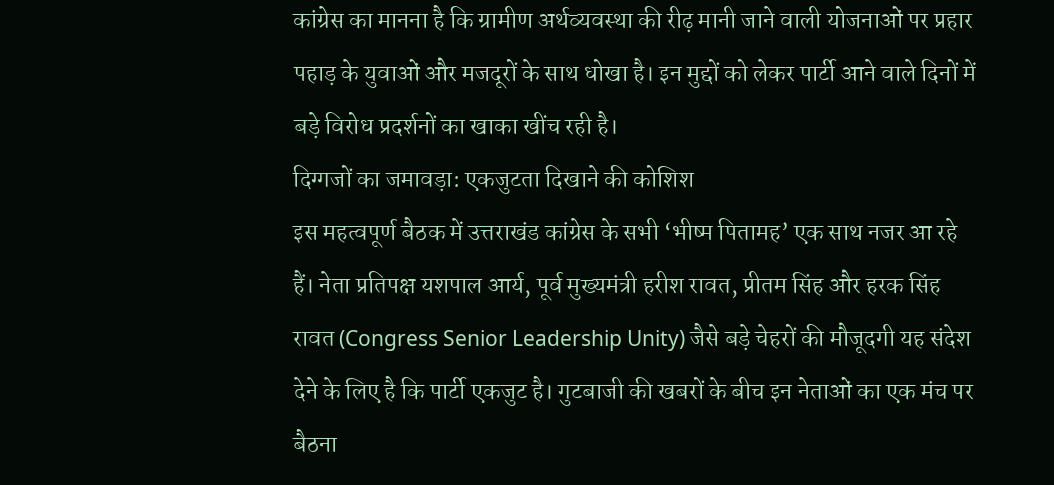कांग्रेस का मानना है कि ग्रामीण अर्थव्यवस्था की रीढ़ मानी जाने वाली योजनाओं पर प्रहार पहाड़ के युवाओं और मजदूरों के साथ धोखा है। इन मुद्दों को लेकर पार्टी आने वाले दिनों में बड़े विरोध प्रदर्शनों का खाका खींच रही है।
दिग्गजों का जमावड़ा: एकजुटता दिखाने की कोशिश
इस महत्वपूर्ण बैठक में उत्तराखंड कांग्रेस के सभी ‘भीष्म पितामह’ एक साथ नजर आ रहे हैं। नेता प्रतिपक्ष यशपाल आर्य, पूर्व मुख्यमंत्री हरीश रावत, प्रीतम सिंह और हरक सिंह रावत (Congress Senior Leadership Unity) जैसे बड़े चेहरों की मौजूदगी यह संदेश देने के लिए है कि पार्टी एकजुट है। गुटबाजी की खबरों के बीच इन नेताओं का एक मंच पर बैठना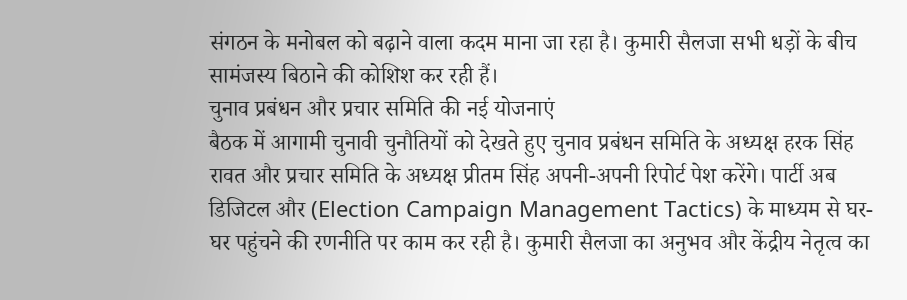संगठन के मनोबल को बढ़ाने वाला कदम माना जा रहा है। कुमारी सैलजा सभी धड़ों के बीच सामंजस्य बिठाने की कोशिश कर रही हैं।
चुनाव प्रबंधन और प्रचार समिति की नई योजनाएं
बैठक में आगामी चुनावी चुनौतियों को देखते हुए चुनाव प्रबंधन समिति के अध्यक्ष हरक सिंह रावत और प्रचार समिति के अध्यक्ष प्रीतम सिंह अपनी-अपनी रिपोर्ट पेश करेंगे। पार्टी अब डिजिटल और (Election Campaign Management Tactics) के माध्यम से घर-घर पहुंचने की रणनीति पर काम कर रही है। कुमारी सैलजा का अनुभव और केंद्रीय नेतृत्व का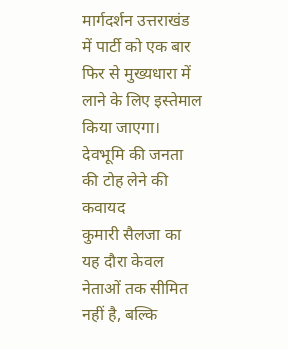मार्गदर्शन उत्तराखंड में पार्टी को एक बार फिर से मुख्यधारा में लाने के लिए इस्तेमाल किया जाएगा।
देवभूमि की जनता की टोह लेने की कवायद
कुमारी सैलजा का यह दौरा केवल नेताओं तक सीमित नहीं है, बल्कि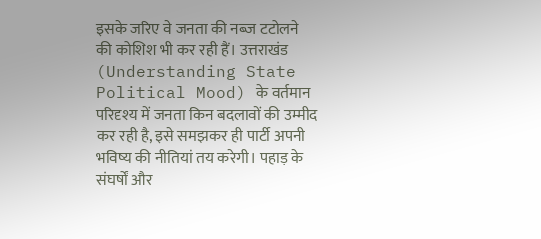इसके जरिए वे जनता की नब्ज टटोलने की कोशिश भी कर रही हैं। उत्तराखंड (Understanding State Political Mood) के वर्तमान परिदृश्य में जनता किन बदलावों की उम्मीद कर रही है, इसे समझकर ही पार्टी अपनी भविष्य की नीतियां तय करेगी। पहाड़ के संघर्षों और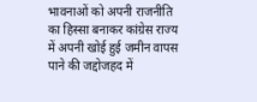भावनाओं को अपनी राजनीति का हिस्सा बनाकर कांग्रेस राज्य में अपनी खोई हुई जमीन वापस पाने की जद्दोजहद में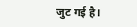जुट गई है।